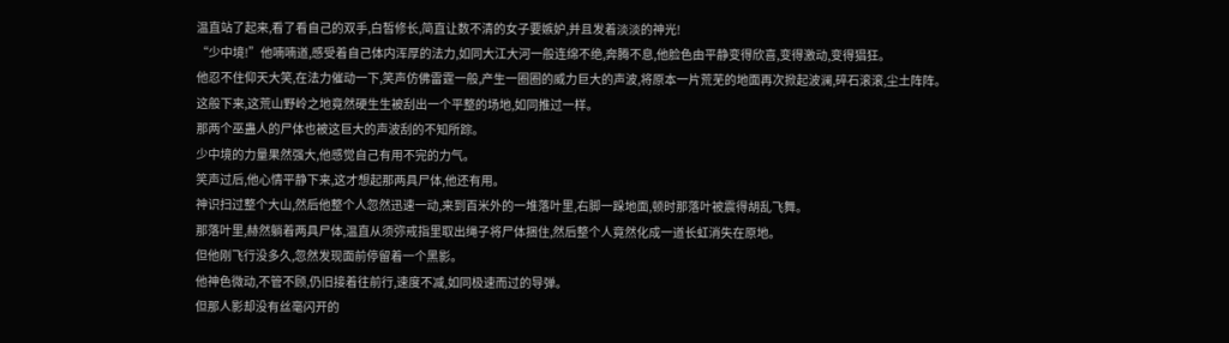温直站了起来,看了看自己的双手,白皙修长,简直让数不清的女子要嫉妒,并且发着淡淡的神光!
“少中境!”他喃喃道,感受着自己体内浑厚的法力,如同大江大河一般连绵不绝,奔腾不息,他脸色由平静变得欣喜,变得激动,变得猖狂。
他忍不住仰天大笑,在法力催动一下,笑声仿佛雷霆一般,产生一圈圈的威力巨大的声波,将原本一片荒芜的地面再次掀起波澜,碎石滚滚,尘土阵阵。
这般下来,这荒山野岭之地竟然硬生生被刮出一个平整的场地,如同推过一样。
那两个巫蛊人的尸体也被这巨大的声波刮的不知所踪。
少中境的力量果然强大,他感觉自己有用不完的力气。
笑声过后,他心情平静下来,这才想起那两具尸体,他还有用。
神识扫过整个大山,然后他整个人忽然迅速一动,来到百米外的一堆落叶里,右脚一跺地面,顿时那落叶被震得胡乱飞舞。
那落叶里,赫然躺着两具尸体,温直从须弥戒指里取出绳子将尸体捆住,然后整个人竟然化成一道长虹消失在原地。
但他刚飞行没多久,忽然发现面前停留着一个黑影。
他神色微动,不管不顾,仍旧接着往前行,速度不减,如同极速而过的导弹。
但那人影却没有丝毫闪开的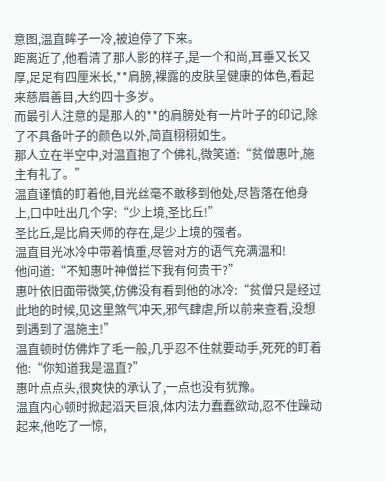意图,温直眸子一冷,被迫停了下来。
距离近了,他看清了那人影的样子,是一个和尚,耳垂又长又厚,足足有四厘米长,**肩膀,裸露的皮肤呈健康的体色,看起来慈眉善目,大约四十多岁。
而最引人注意的是那人的**的肩膀处有一片叶子的印记,除了不具备叶子的颜色以外,简直栩栩如生。
那人立在半空中,对温直抱了个佛礼,微笑道:“贫僧惠叶,施主有礼了。”
温直谨慎的盯着他,目光丝毫不敢移到他处,尽皆落在他身上,口中吐出几个字:“少上境,圣比丘!”
圣比丘,是比肩天师的存在,是少上境的强者。
温直目光冰冷中带着慎重,尽管对方的语气充满温和!
他问道:“不知惠叶神僧拦下我有何贵干?”
惠叶依旧面带微笑,仿佛没有看到他的冰冷:“贫僧只是经过此地的时候,见这里煞气冲天,邪气肆虐,所以前来查看,没想到遇到了温施主!”
温直顿时仿佛炸了毛一般,几乎忍不住就要动手,死死的盯着他:“你知道我是温直?”
惠叶点点头,很爽快的承认了,一点也没有犹豫。
温直内心顿时掀起滔天巨浪,体内法力蠢蠢欲动,忍不住躁动起来,他吃了一惊,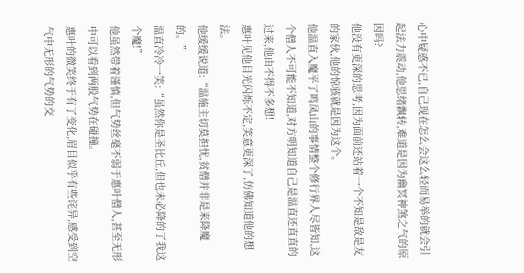心中疑惑不已,自己现在怎么会这么轻而易举的就会引起法力震动,他思绪飘转,难道是因为幽冥神煞之气的原因吗?
他没有更深的思考,因为面前还站着一个不知是敌是友的家伙,他的惊骇就是因为这个。
他温直入魔平了鸣凤山的事情整个修行界人尽皆知,这个僧人不可能不知道,对方明知道自己是温直还直直的过来,他由不得不多想!
惠叶见他目光闪烁不定,笑意更深了,仿佛知道他的想法。
他缓缓说道:“温施主切莫担忧,贫僧并非是来降魔的。”
温直冷冷一笑:“虽然你是圣比丘,但也未必降的了我这个魔!”
他虽然带着谨慎,但气势丝毫不弱于惠叶僧人,甚至无形中可以看到两股气势在碰撞。
惠叶的微笑终于有了变化,眉目似乎有些诧异,感受到空气中无形的气势的交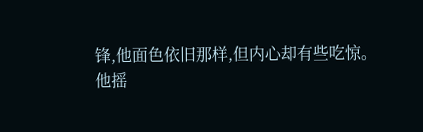锋,他面色依旧那样,但内心却有些吃惊。
他摇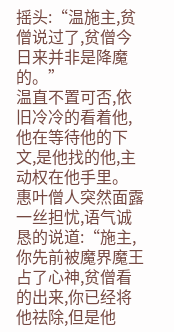摇头:“温施主,贫僧说过了,贫僧今日来并非是降魔的。”
温直不置可否,依旧冷冷的看着他,他在等待他的下文,是他找的他,主动权在他手里。
惠叶僧人突然面露一丝担忧,语气诚恳的说道:“施主,你先前被魔界魔王占了心神,贫僧看的出来,你已经将他祛除,但是他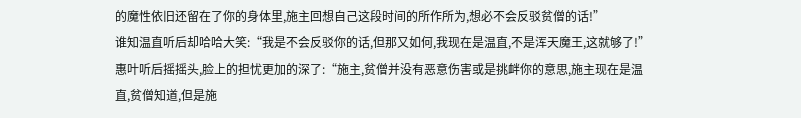的魔性依旧还留在了你的身体里,施主回想自己这段时间的所作所为,想必不会反驳贫僧的话!”
谁知温直听后却哈哈大笑:“我是不会反驳你的话,但那又如何,我现在是温直,不是浑天魔王,这就够了!”
惠叶听后摇摇头,脸上的担忧更加的深了:“施主,贫僧并没有恶意伤害或是挑衅你的意思,施主现在是温直,贫僧知道,但是施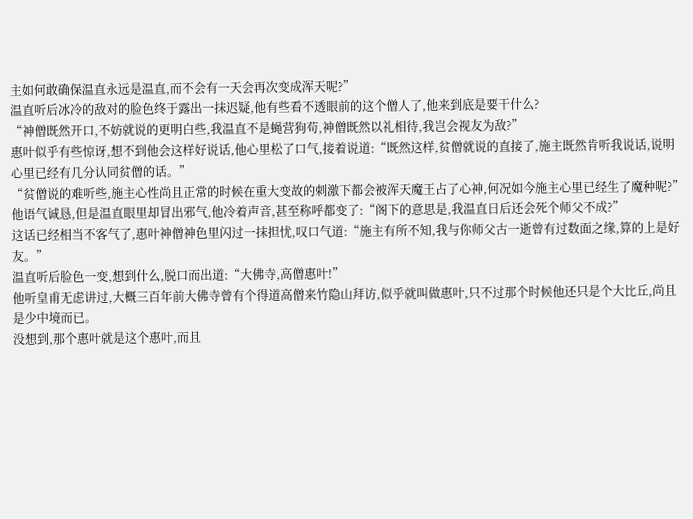主如何敢确保温直永远是温直,而不会有一天会再次变成浑天呢?”
温直听后冰冷的敌对的脸色终于露出一抹迟疑,他有些看不透眼前的这个僧人了,他来到底是要干什么?
“神僧既然开口,不妨就说的更明白些,我温直不是蝇营狗苟,神僧既然以礼相待,我岂会视友为敌?”
惠叶似乎有些惊讶,想不到他会这样好说话,他心里松了口气,接着说道:“既然这样,贫僧就说的直接了,施主既然肯听我说话,说明心里已经有几分认同贫僧的话。”
“贫僧说的难听些,施主心性尚且正常的时候在重大变故的刺激下都会被浑天魔王占了心神,何况如今施主心里已经生了魔种呢?”
他语气诚恳,但是温直眼里却冒出邪气,他冷着声音,甚至称呼都变了:“阁下的意思是,我温直日后还会死个师父不成?”
这话已经相当不客气了,惠叶神僧神色里闪过一抹担忧,叹口气道:“施主有所不知,我与你师父古一逝曾有过数面之缘,算的上是好友。”
温直听后脸色一变,想到什么,脱口而出道:“大佛寺,高僧惠叶!”
他听皇甫无虑讲过,大概三百年前大佛寺曾有个得道高僧来竹隐山拜访,似乎就叫做惠叶,只不过那个时候他还只是个大比丘,尚且是少中境而已。
没想到,那个惠叶就是这个惠叶,而且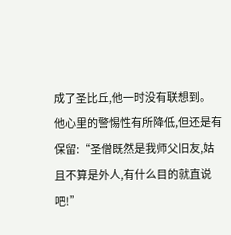成了圣比丘,他一时没有联想到。
他心里的警惕性有所降低,但还是有保留:“圣僧既然是我师父旧友,姑且不算是外人,有什么目的就直说吧!”